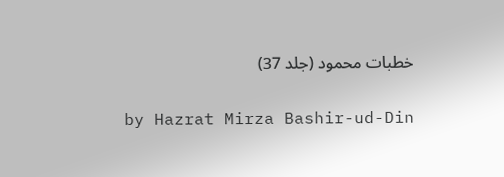خطبات محمود (جلد 37)

by Hazrat Mirza Bashir-ud-Din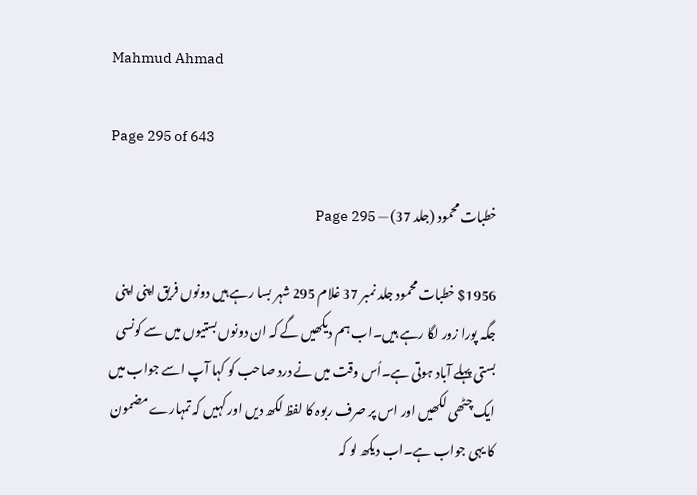Mahmud Ahmad

Page 295 of 643

خطبات محمود (جلد 37) — Page 295

$1956 خطبات محمود جلد نمبر 37 غلام 295 شہر بسا رہے ہیں دونوں فریق اپنی اپنی جگہ پورا زور لگا رہے ہیں۔اب ہم دیکھیں گے کہ ان دونوں بستیوں میں سے کونسی بستی پہلے آباد ہوتی ہے۔اُس وقت میں نے درد صاحب کو کہا آپ اسے جواب میں ایک چٹھی لکھیں اور اس پر صرف ربوہ کا لفظ لکھ دیں اور کہیں کہ تمہارے مضمون کا یہی جواب ہے۔اب دیکھ لو کہ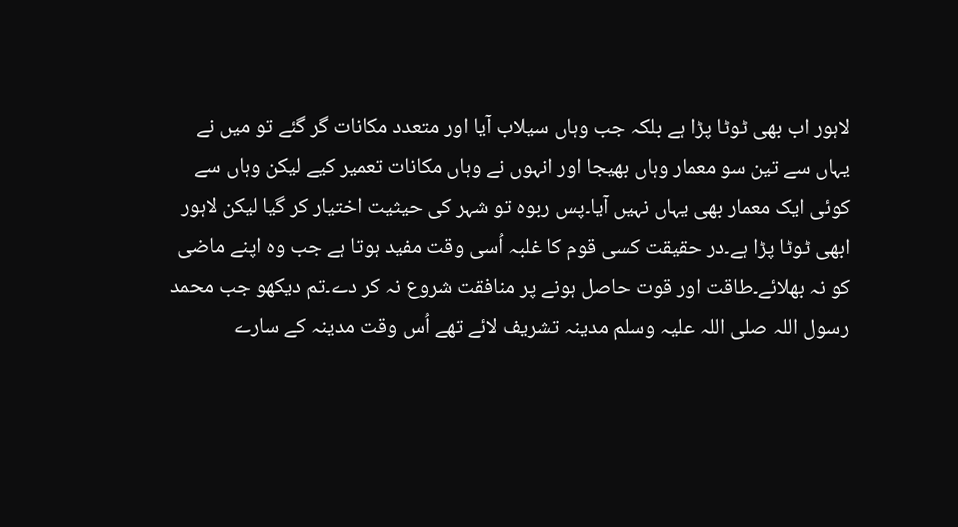لاہور اب بھی ٹوٹا پڑا ہے بلکہ جب وہاں سیلاب آیا اور متعدد مکانات گر گئے تو میں نے یہاں سے تین سو معمار وہاں بھیجا اور انہوں نے وہاں مکانات تعمیر کیے لیکن وہاں سے کوئی ایک معمار بھی یہاں نہیں آیا۔پس ربوہ تو شہر کی حیثیت اختیار کر گیا لیکن لاہور ابھی ٹوٹا پڑا ہے۔در حقیقت کسی قوم کا غلبہ اُسی وقت مفید ہوتا ہے جب وہ اپنے ماضی کو نہ بھلائے۔طاقت اور قوت حاصل ہونے پر منافقت شروع نہ کر دے۔تم دیکھو جب محمد رسول اللہ صلی اللہ علیہ وسلم مدینہ تشریف لائے تھے اُس وقت مدینہ کے سارے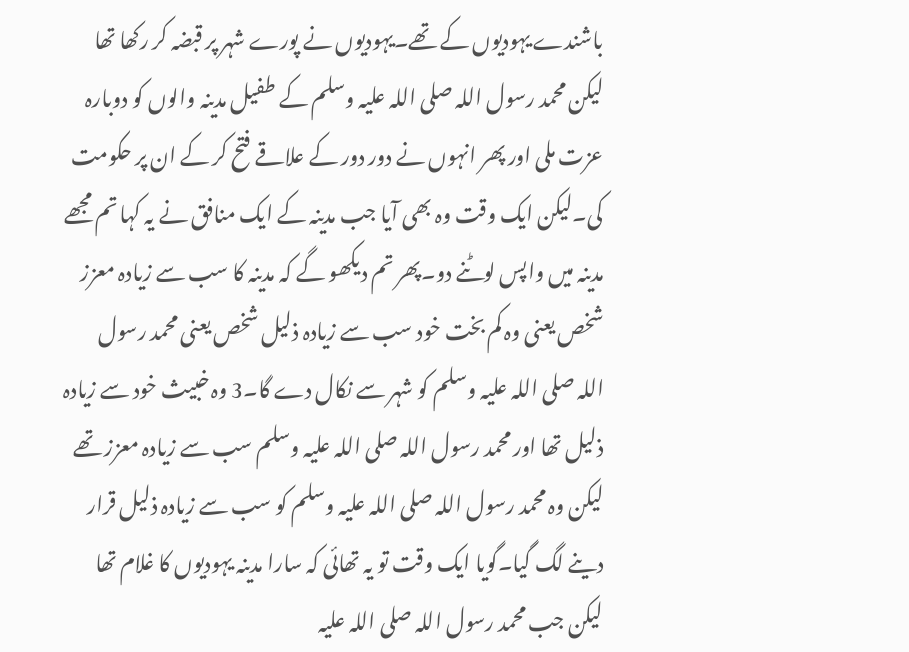باشندے یہودیوں کے تھے۔یہودیوں نے پورے شہر پر قبضہ کر رکھا تھا لیکن محمد رسول اللہ صلی اللہ علیہ وسلم کے طفیل مدینہ والوں کو دوبارہ عزت ملی اور پھر انہوں نے دور دور کے علاقے فتح کر کے ان پر حکومت کی۔لیکن ایک وقت وہ بھی آیا جب مدینہ کے ایک منافق نے یہ کہا تم مجھے مدینہ میں واپس لوٹنے دو۔پھر تم دیکھو گے کہ مدینہ کا سب سے زیادہ معزز شخص یعنی وہ کم بخت خود سب سے زیادہ ذلیل شخص یعنی محمد رسول اللہ صلی اللہ علیہ وسلم کو شہر سے نکال دے گا۔3 وہ خبیث خود سے زیادہ ذلیل تھا اور محمد رسول اللہ صلی اللہ علیہ وسلم سب سے زیادہ معزز تھے لیکن وہ محمد رسول اللہ صلی اللہ علیہ وسلم کو سب سے زیادہ ذلیل قرار دینے لگ گیا۔گویا ایک وقت تو یہ تھائی کہ سارا مدینہ یہودیوں کا غلام تھا لیکن جب محمد رسول اللہ صلی اللہ علیہ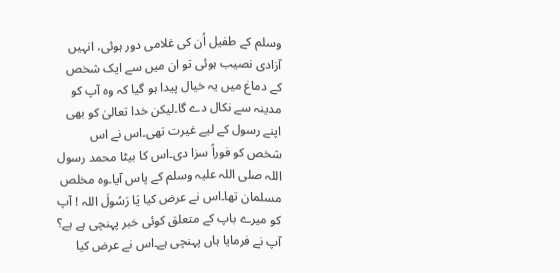وسلم کے طفیل اُن کی غلامی دور ہوئی، انہیں آزادی نصیب ہوئی تو ان میں سے ایک شخص کے دماغ میں یہ خیال پیدا ہو گیا کہ وہ آپ کو مدینہ سے نکال دے گا۔لیکن خدا تعالیٰ کو بھی اپنے رسول کے لیے غیرت تھی۔اس نے اس شخص کو فوراً سزا دی۔اس کا بیٹا محمد رسول اللہ صلی اللہ علیہ وسلم کے پاس آیا۔وہ مخلص مسلمان تھا۔اس نے عرض کیا يَا رَسُولَ اللہ ! آپ کو میرے باپ کے متعلق کوئی خبر پہنچی ہے ہے؟ آپ نے فرمایا ہاں پہنچی ہے۔اس نے عرض کیا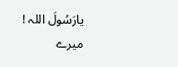یارَسُولَ اللہ ! میرے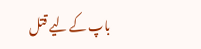باپ کے لیے قتل